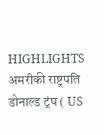HIGHLIGHTS अमरीकी राष्ट्रपति डोनाल्ड ट्रंप ( US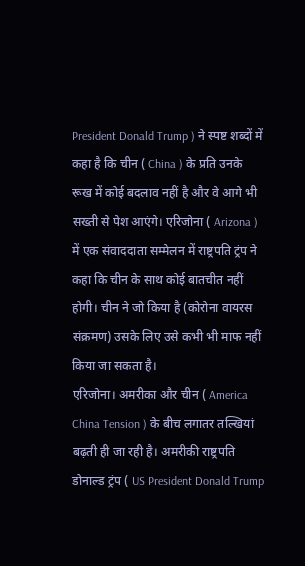President Donald Trump ) ने स्पष्ट शब्दों में कहा है कि चीन ( China ) के प्रति उनके रूख में कोई बदलाव नहीं है और वे आगे भी सख्ती से पेश आएंगे। एरिजोना ( Arizona ) में एक संवाददाता सम्मेलन में राष्ट्रपति ट्रंप ने कहा कि चीन के साथ कोई बातचीत नहीं होगी। चीन ने जो किया है (कोरोना वायरस संक्रमण) उसके लिए उसे कभी भी माफ नहीं किया जा सकता है।
एरिजोना। अमरीका और चीन ( America China Tension ) के बीच लगातर तल्खियां बढ़ती ही जा रही है। अमरीकी राष्ट्रपति डोनाल्ड ट्रंप ( US President Donald Trump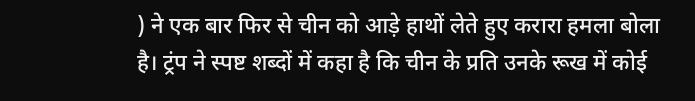) ने एक बार फिर से चीन को आड़े हाथों लेते हुए करारा हमला बोला है। ट्रंप ने स्पष्ट शब्दों में कहा है कि चीन के प्रति उनके रूख में कोई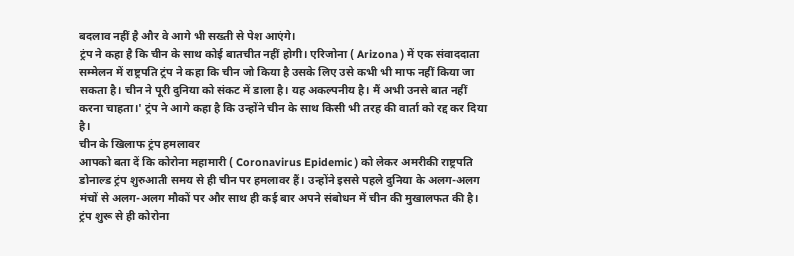बदलाव नहीं है और वे आगे भी सख्ती से पेश आएंगे।
ट्रंप ने कहा है कि चीन के साथ कोई बातचीत नहीं होगी। एरिजोना ( Arizona ) में एक संवाददाता सम्मेलन में राष्ट्रपति ट्रंप ने कहा कि चीन जो किया है उसके लिए उसे कभी भी माफ नहीं किया जा सकता है। चीन ने पूरी दुनिया को संकट में डाला है। यह अकल्पनीय है। मैं अभी उनसे बात नहीं करना चाहता।' ट्रंप ने आगे कहा है कि उन्होंने चीन के साथ किसी भी तरह की वार्ता को रद्द कर दिया है।
चीन के खिलाफ ट्रंप हमलावर
आपको बता दें कि कोरोना महामारी ( Coronavirus Epidemic ) को लेकर अमरीकी राष्ट्रपति डोनाल्ड ट्रंप शुरुआती समय से ही चीन पर हमलावर हैं। उन्होंने इससे पहले दुनिया के अलग-अलग मंचों से अलग-अलग मौकों पर और साथ ही कई बार अपने संबोधन में चीन की मुखालफत की है।
ट्रंप शुरू से ही कोरोना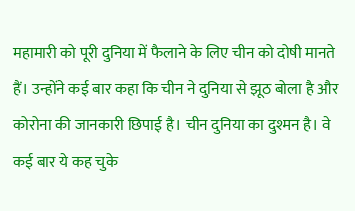महामारी को पूरी दुनिया में फैलाने के लिए चीन को दोषी मानते हैं। उन्होंने कई बार कहा कि चीन ने दुनिया से झूठ बोला है और कोरोना की जानकारी छिपाई है। चीन दुनिया का दुश्मन है। वे कई बार ये कह चुके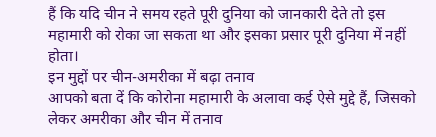हैं कि यदि चीन ने समय रहते पूरी दुनिया को जानकारी देते तो इस महामारी को रोका जा सकता था और इसका प्रसार पूरी दुनिया में नहीं होता।
इन मुद्दों पर चीन-अमरीका में बढ़ा तनाव
आपको बता दें कि कोरोना महामारी के अलावा कई ऐसे मुद्दे हैं, जिसको लेकर अमरीका और चीन में तनाव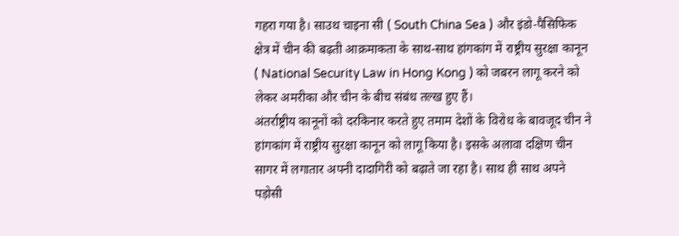गहरा गया है। साउथ चाइना सी ( South China Sea ) और इंडो-पैसिफिक क्षेत्र में चीन की बढ़ती आक्रमाकता के साथ-साथ हांगकांग में राष्ट्रीय सुरक्षा कानून ( National Security Law in Hong Kong ) को जबरन लागू करने को लेकर अमरीका और चीन के बीच संबंध तल्ख हुए हैं।
अंतर्राष्ट्रीय कानूनों को दरकिनार करते हुए तमाम देशों के विरोध के बावजूद चीन ने हांगकांग में राष्ट्रीय सुरक्षा कानून को लागू किया है। इसके अलावा दक्षिण चीन सागर में लगातार अपनी दादागिरी को बढ़ाते जा रहा है। साथ ही साथ अपने पड़ोसी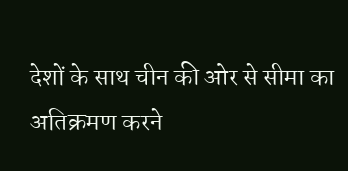देशों के साथ चीन की ओर से सीमा का अतिक्रमण करने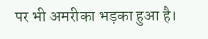पर भी अमरीका भड़का हुआ है।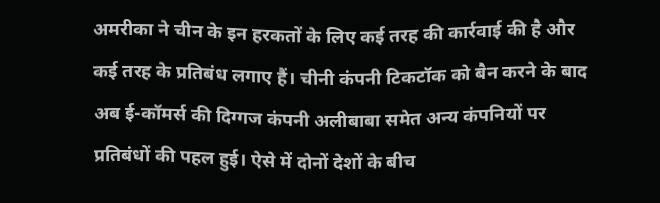अमरीका ने चीन के इन हरकतों के लिए कई तरह की कार्रवाई की है और कई तरह के प्रतिबंध लगाए हैं। चीनी कंपनी टिकटॉक को बैन करने के बाद अब ई-कॉमर्स की दिग्गज कंपनी अलीबाबा समेत अन्य कंपनियों पर प्रतिबंधों की पहल हुई। ऐसे में दोनों देशों के बीच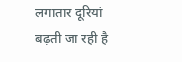लगातार दूरियां बढ़ती जा रही है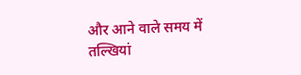और आने वाले समय में तल्खियां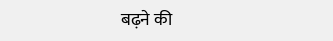बढ़ने की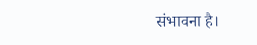संभावना है।